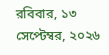রবিবার, ১৩ সেপ্টেম্বর, ২০২৬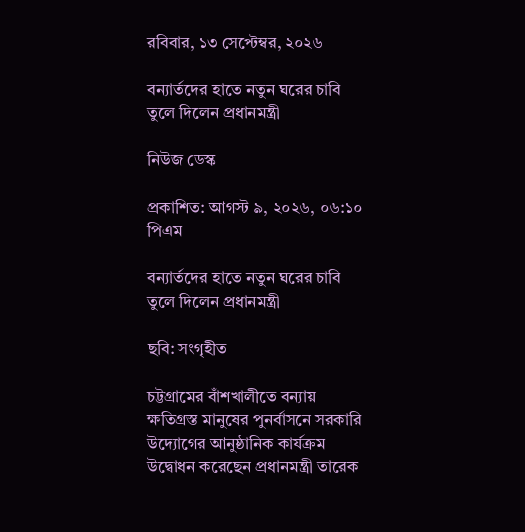রবিবার, ১৩ সেপ্টেম্বর, ২০২৬

বন্যার্তদের হাতে নতুন ঘরের চাবি তুলে দিলেন প্রধানমন্ত্রী

নিউজ ডেস্ক

প্রকাশিত: আগস্ট ৯, ২০২৬, ০৬:১০ পিএম

বন্যার্তদের হাতে নতুন ঘরের চাবি তুলে দিলেন প্রধানমন্ত্রী

ছবি: সংগৃহীত

চট্টগ্রামের বাঁশখালীতে বন্যায় ক্ষতিগ্রস্ত মানুষের পুনর্বাসনে সরকারি উদ্যোগের আনুষ্ঠানিক কার্যক্রম উদ্বোধন করেছেন প্রধানমন্ত্রী তারেক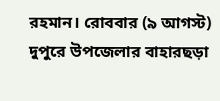রহমান। রোববার (৯ আগস্ট) দুপুরে উপজেলার বাহারছড়া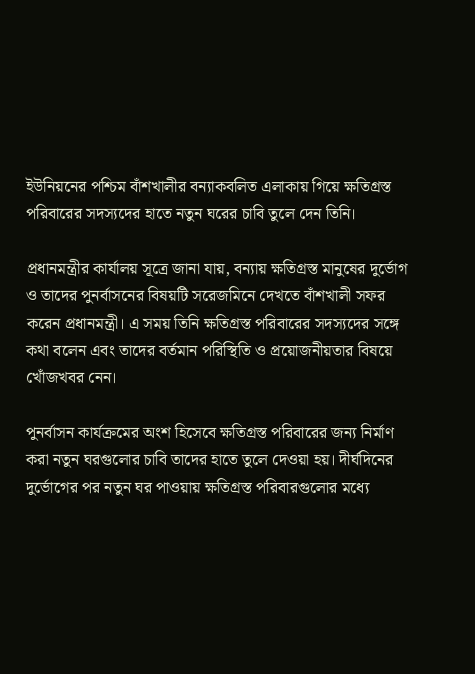ইউনিয়নের পশ্চিম বাঁশখালীর বন্যাকবলিত এলাকায় গিয়ে ক্ষতিগ্রস্ত পরিবারের সদস্যদের হাতে নতুন ঘরের চাবি তুলে দেন তিনি।

প্রধানমন্ত্রীর কার্যালয় সূত্রে জানা যায়, বন্যায় ক্ষতিগ্রস্ত মানুষের দুর্ভোগ ও তাদের পুনর্বাসনের বিষয়টি সরেজমিনে দেখতে বাঁশখালী সফর করেন প্রধানমন্ত্রী। এ সময় তিনি ক্ষতিগ্রস্ত পরিবারের সদস্যদের সঙ্গে কথা বলেন এবং তাদের বর্তমান পরিস্থিতি ও প্রয়োজনীয়তার বিষয়ে খোঁজখবর নেন।

পুনর্বাসন কার্যক্রমের অংশ হিসেবে ক্ষতিগ্রস্ত পরিবারের জন্য নির্মাণ করা নতুন ঘরগুলোর চাবি তাদের হাতে তুলে দেওয়া হয়। দীর্ঘদিনের দুর্ভোগের পর নতুন ঘর পাওয়ায় ক্ষতিগ্রস্ত পরিবারগুলোর মধ্যে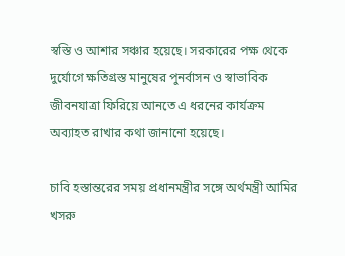স্বস্তি ও আশার সঞ্চার হয়েছে। সরকারের পক্ষ থেকে দুর্যোগে ক্ষতিগ্রস্ত মানুষের পুনর্বাসন ও স্বাভাবিক জীবনযাত্রা ফিরিয়ে আনতে এ ধরনের কার্যক্রম অব্যাহত রাখার কথা জানানো হয়েছে।

চাবি হস্তান্তরের সময় প্রধানমন্ত্রীর সঙ্গে অর্থমন্ত্রী আমির খসরু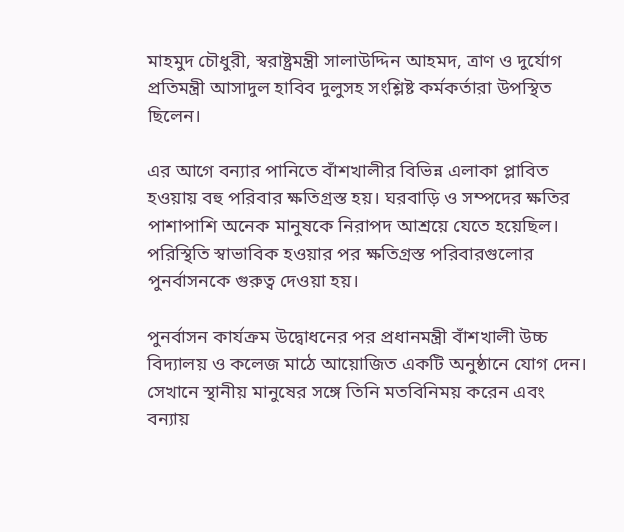মাহমুদ চৌধুরী, স্বরাষ্ট্রমন্ত্রী সালাউদ্দিন আহমদ, ত্রাণ ও দুর্যোগ প্রতিমন্ত্রী আসাদুল হাবিব দুলুসহ সংশ্লিষ্ট কর্মকর্তারা উপস্থিত ছিলেন।

এর আগে বন্যার পানিতে বাঁশখালীর বিভিন্ন এলাকা প্লাবিত হওয়ায় বহু পরিবার ক্ষতিগ্রস্ত হয়। ঘরবাড়ি ও সম্পদের ক্ষতির পাশাপাশি অনেক মানুষকে নিরাপদ আশ্রয়ে যেতে হয়েছিল। পরিস্থিতি স্বাভাবিক হওয়ার পর ক্ষতিগ্রস্ত পরিবারগুলোর পুনর্বাসনকে গুরুত্ব দেওয়া হয়।

পুনর্বাসন কার্যক্রম উদ্বোধনের পর প্রধানমন্ত্রী বাঁশখালী উচ্চ বিদ্যালয় ও কলেজ মাঠে আয়োজিত একটি অনুষ্ঠানে যোগ দেন। সেখানে স্থানীয় মানুষের সঙ্গে তিনি মতবিনিময় করেন এবং বন্যায়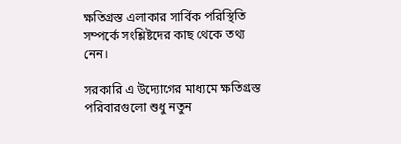ক্ষতিগ্রস্ত এলাকার সার্বিক পরিস্থিতি সম্পর্কে সংশ্লিষ্টদের কাছ থেকে তথ্য নেন।

সরকারি এ উদ্যোগের মাধ্যমে ক্ষতিগ্রস্ত পরিবারগুলো শুধু নতুন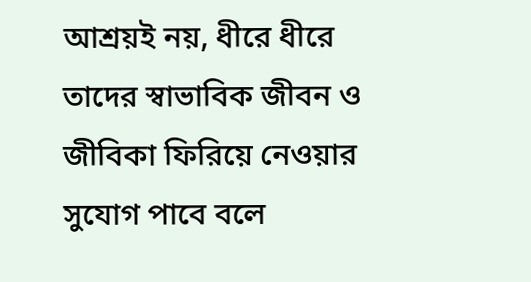আশ্রয়ই নয়, ধীরে ধীরে তাদের স্বাভাবিক জীবন ও জীবিকা ফিরিয়ে নেওয়ার সুযোগ পাবে বলে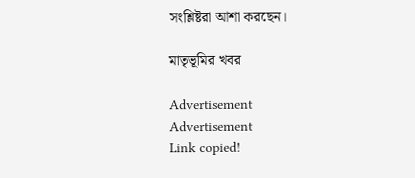সংশ্লিষ্টরা আশা করছেন।

মাতৃভূমির খবর

Advertisement
Advertisement
Link copied!